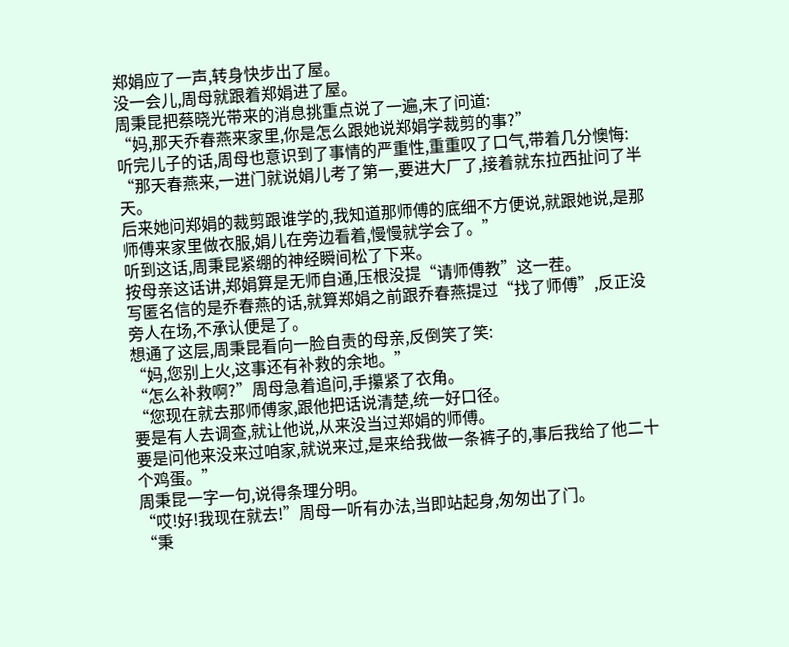郑娟应了一声,转身快步出了屋。
没一会儿,周母就跟着郑娟进了屋。
周秉昆把蔡晓光带来的消息挑重点说了一遍,末了问道:
“妈,那天乔春燕来家里,你是怎么跟她说郑娟学裁剪的事?”
听完儿子的话,周母也意识到了事情的严重性,重重叹了口气,带着几分懊悔:
“那天春燕来,一进门就说娟儿考了第一,要进大厂了,接着就东拉西扯问了半天。
后来她问郑娟的裁剪跟谁学的,我知道那师傅的底细不方便说,就跟她说,是那师傅来家里做衣服,娟儿在旁边看着,慢慢就学会了。”
听到这话,周秉昆紧绷的神经瞬间松了下来。
按母亲这话讲,郑娟算是无师自通,压根没提“请师傅教”这一茬。
写匿名信的是乔春燕的话,就算郑娟之前跟乔春燕提过“找了师傅”,反正没旁人在场,不承认便是了。
想通了这层,周秉昆看向一脸自责的母亲,反倒笑了笑:
“妈,您别上火,这事还有补救的余地。”
“怎么补救啊?”周母急着追问,手攥紧了衣角。
“您现在就去那师傅家,跟他把话说清楚,统一好口径。
要是有人去调查,就让他说,从来没当过郑娟的师傅。
要是问他来没来过咱家,就说来过,是来给我做一条裤子的,事后我给了他二十个鸡蛋。”
周秉昆一字一句,说得条理分明。
“哎!好!我现在就去!”周母一听有办法,当即站起身,匆匆出了门。
“秉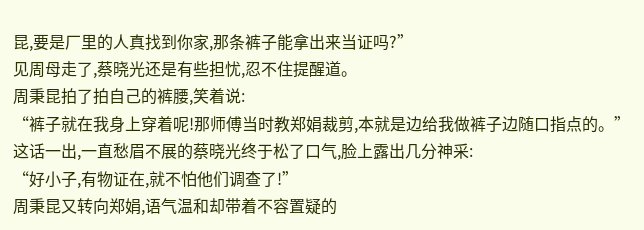昆,要是厂里的人真找到你家,那条裤子能拿出来当证吗?”
见周母走了,蔡晓光还是有些担忧,忍不住提醒道。
周秉昆拍了拍自己的裤腰,笑着说:
“裤子就在我身上穿着呢!那师傅当时教郑娟裁剪,本就是边给我做裤子边随口指点的。”
这话一出,一直愁眉不展的蔡晓光终于松了口气,脸上露出几分神采:
“好小子,有物证在,就不怕他们调查了!”
周秉昆又转向郑娟,语气温和却带着不容置疑的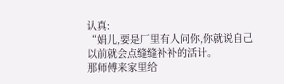认真:
“娟儿,要是厂里有人问你,你就说自己以前就会点缝缝补补的活计。
那师傅来家里给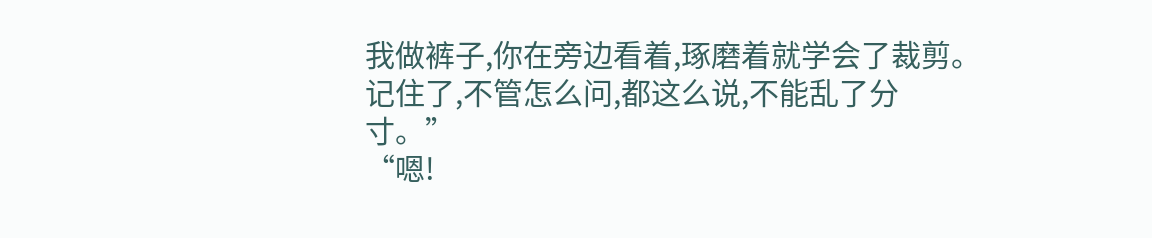我做裤子,你在旁边看着,琢磨着就学会了裁剪。
记住了,不管怎么问,都这么说,不能乱了分寸。”
“嗯!